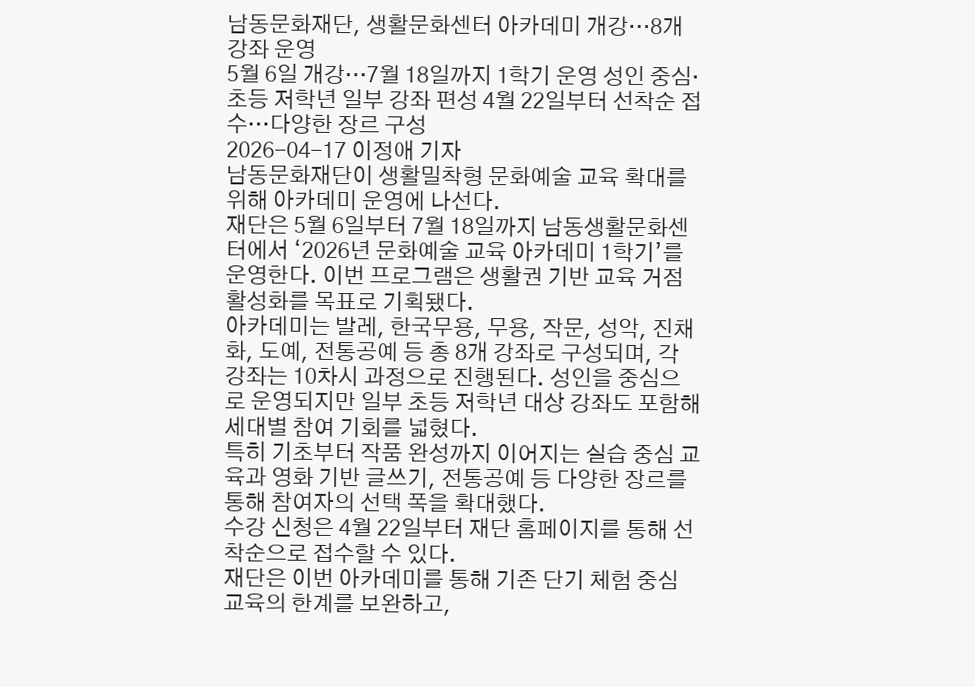남동문화재단, 생활문화센터 아카데미 개강…8개 강좌 운영
5월 6일 개강…7월 18일까지 1학기 운영 성인 중심·초등 저학년 일부 강좌 편성 4월 22일부터 선착순 접수…다양한 장르 구성
2026-04-17 이정애 기자
남동문화재단이 생활밀착형 문화예술 교육 확대를 위해 아카데미 운영에 나선다.
재단은 5월 6일부터 7월 18일까지 남동생활문화센터에서 ‘2026년 문화예술 교육 아카데미 1학기’를 운영한다. 이번 프로그램은 생활권 기반 교육 거점 활성화를 목표로 기획됐다.
아카데미는 발레, 한국무용, 무용, 작문, 성악, 진채화, 도예, 전통공예 등 총 8개 강좌로 구성되며, 각 강좌는 10차시 과정으로 진행된다. 성인을 중심으로 운영되지만 일부 초등 저학년 대상 강좌도 포함해 세대별 참여 기회를 넓혔다.
특히 기초부터 작품 완성까지 이어지는 실습 중심 교육과 영화 기반 글쓰기, 전통공예 등 다양한 장르를 통해 참여자의 선택 폭을 확대했다.
수강 신청은 4월 22일부터 재단 홈페이지를 통해 선착순으로 접수할 수 있다.
재단은 이번 아카데미를 통해 기존 단기 체험 중심 교육의 한계를 보완하고,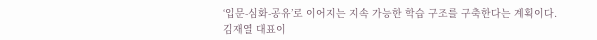‘입문-심화-공유’로 이어지는 지속 가능한 학습 구조를 구축한다는 계획이다.
김재열 대표이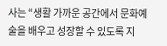사는 “생활 가까운 공간에서 문화예술을 배우고 성장할 수 있도록 지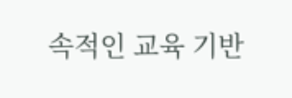속적인 교육 기반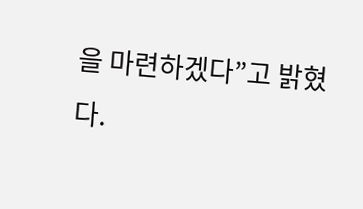을 마련하겠다”고 밝혔다.